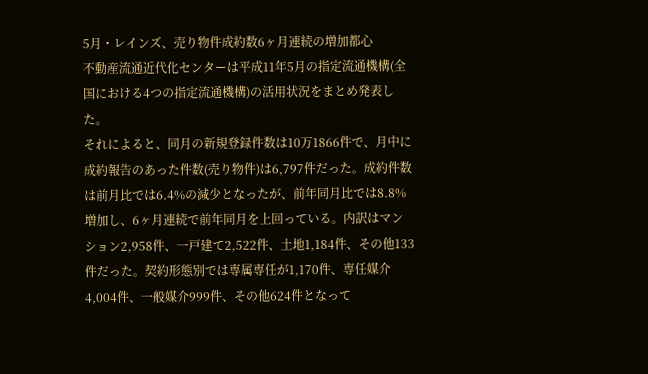5月・レインズ、売り物件成約数6ヶ月連続の増加都心
不動産流通近代化センターは平成11年5月の指定流通機構(全国における4つの指定流通機構)の活用状況をまとめ発表した。
それによると、同月の新規登録件数は10万1866件で、月中に成約報告のあった件数(売り物件)は6,797件だった。成約件数は前月比では6.4%の減少となったが、前年同月比では8.8%増加し、6ヶ月連続で前年同月を上回っている。内訳はマンション2,958件、一戸建て2,522件、土地1,184件、その他133件だった。契約形態別では専属専任が1,170件、専任媒介4,004件、一般媒介999件、その他624件となって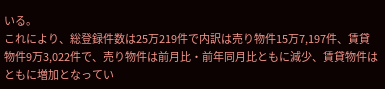いる。
これにより、総登録件数は25万219件で内訳は売り物件15万7,197件、賃貸物件9万3,022件で、売り物件は前月比・前年同月比ともに減少、賃貸物件はともに増加となってい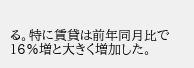る。特に賃貸は前年同月比で16%増と大きく増加した。